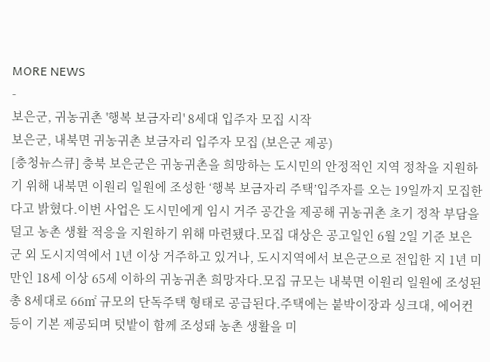MORE NEWS
-
보은군, 귀농귀촌 '행복 보금자리' 8세대 입주자 모집 시작
보은군, 내북면 귀농귀촌 보금자리 입주자 모집 (보은군 제공)
[충청뉴스큐] 충북 보은군은 귀농귀촌을 희망하는 도시민의 안정적인 지역 정착을 지원하기 위해 내북면 이원리 일원에 조성한 ‘행복 보금자리 주택’입주자를 오는 19일까지 모집한다고 밝혔다.이번 사업은 도시민에게 임시 거주 공간을 제공해 귀농귀촌 초기 정착 부담을 덜고 농촌 생활 적응을 지원하기 위해 마련됐다.모집 대상은 공고일인 6월 2일 기준 보은군 외 도시지역에서 1년 이상 거주하고 있거나, 도시지역에서 보은군으로 전입한 지 1년 미만인 18세 이상 65세 이하의 귀농귀촌 희망자다.모집 규모는 내북면 이원리 일원에 조성된 총 8세대로 66㎡ 규모의 단독주택 형태로 공급된다.주택에는 붙박이장과 싱크대, 에어컨 등이 기본 제공되며 텃밭이 함께 조성돼 농촌 생활을 미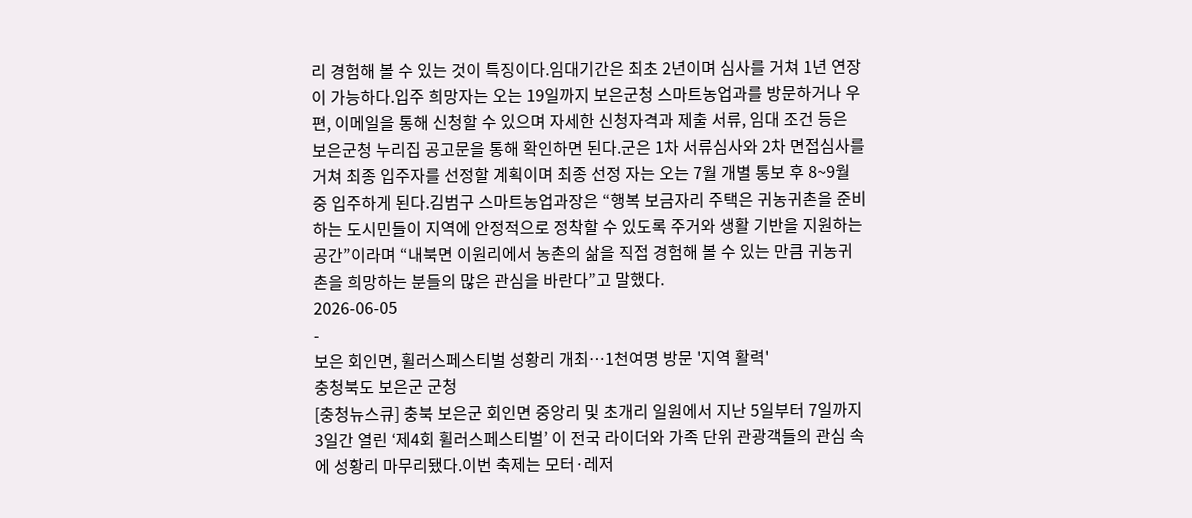리 경험해 볼 수 있는 것이 특징이다.임대기간은 최초 2년이며 심사를 거쳐 1년 연장이 가능하다.입주 희망자는 오는 19일까지 보은군청 스마트농업과를 방문하거나 우편, 이메일을 통해 신청할 수 있으며 자세한 신청자격과 제출 서류, 임대 조건 등은 보은군청 누리집 공고문을 통해 확인하면 된다.군은 1차 서류심사와 2차 면접심사를 거쳐 최종 입주자를 선정할 계획이며 최종 선정 자는 오는 7월 개별 통보 후 8~9월 중 입주하게 된다.김범구 스마트농업과장은 “행복 보금자리 주택은 귀농귀촌을 준비하는 도시민들이 지역에 안정적으로 정착할 수 있도록 주거와 생활 기반을 지원하는 공간”이라며 “내북면 이원리에서 농촌의 삶을 직접 경험해 볼 수 있는 만큼 귀농귀촌을 희망하는 분들의 많은 관심을 바란다”고 말했다.
2026-06-05
-
보은 회인면, 휠러스페스티벌 성황리 개최…1천여명 방문 '지역 활력'
충청북도 보은군 군청
[충청뉴스큐] 충북 보은군 회인면 중앙리 및 초개리 일원에서 지난 5일부터 7일까지 3일간 열린 ‘제4회 휠러스페스티벌’ 이 전국 라이더와 가족 단위 관광객들의 관심 속에 성황리 마무리됐다.이번 축제는 모터·레저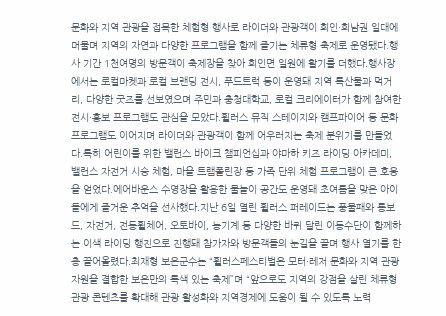문화와 지역 관광을 접목한 체험형 행사로 라이더와 관광객이 회인·회남권 일대에 머물며 지역의 자연과 다양한 프로그램을 함께 즐기는 체류형 축제로 운영됐다.행사 기간 1천여명의 방문객이 축제장을 찾아 회인면 일원에 활기를 더했다.행사장에서는 로컬마켓과 로컬 브랜딩 전시, 푸드트럭 등이 운영돼 지역 특산물과 먹거리, 다양한 굿즈를 선보였으며 주민과 충청대학교, 로컬 크리에이터가 함께 참여한 전시·홍보 프로그램도 관심을 모았다.휠러스 뮤직 스테이지와 캠프파이어 등 문화 프로그램도 이어지며 라이더와 관광객이 함께 어우러지는 축제 분위기를 만들었다.특히 어린이를 위한 밸런스 바이크 챔피언십과 야마하 키즈 라이딩 아카데미, 밸런스 자전거 시승 체험, 마을 트램폴린장 등 가족 단위 체험 프로그램이 큰 호응을 얻었다.에어바운스 수영장을 활용한 물놀이 공간도 운영돼 초여름을 맞은 아이들에게 즐거운 추억을 선사했다.지난 6일 열린 휠러스 퍼레이드는 풍물패와 롱보드, 자전거, 전동휠체어, 오토바이, 농기계 등 다양한 바퀴 달린 이동수단이 함께하는 이색 라이딩 행진으로 진행돼 참가자와 방문객들의 눈길을 끌며 행사 열기를 한층 끌어올렸다.최재형 보은군수는 “휠러스페스티벌은 모터·레저 문화와 지역 관광자원을 결합한 보은만의 특색 있는 축제”며 “앞으로도 지역의 강점을 살린 체류형 관광 콘텐츠를 확대해 관광 활성화와 지역경제에 도움이 될 수 있도록 노력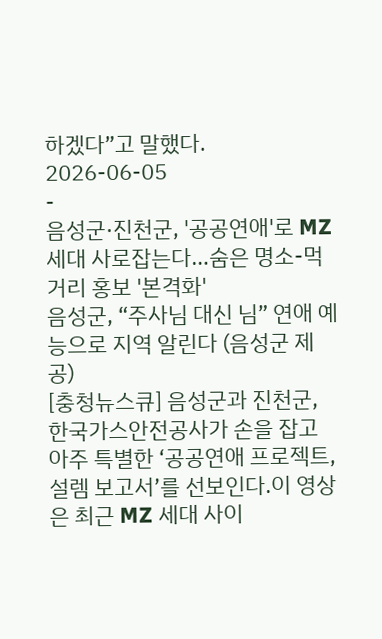하겠다”고 말했다.
2026-06-05
-
음성군·진천군, '공공연애'로 MZ세대 사로잡는다…숨은 명소-먹거리 홍보 '본격화'
음성군, “주사님 대신 님” 연애 예능으로 지역 알린다 (음성군 제공)
[충청뉴스큐] 음성군과 진천군, 한국가스안전공사가 손을 잡고 아주 특별한 ‘공공연애 프로젝트, 설렘 보고서’를 선보인다.이 영상은 최근 MZ 세대 사이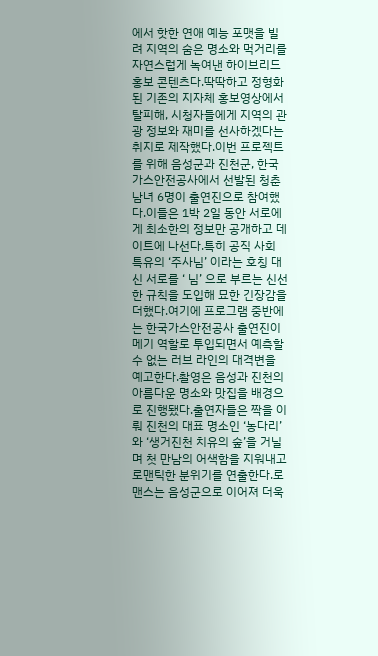에서 핫한 연애 예능 포맷을 빌려 지역의 숨은 명소와 먹거리를 자연스럽게 녹여낸 하이브리드 홍보 콘텐츠다.딱딱하고 정형화된 기존의 지자체 홍보영상에서 탈피해, 시청자들에게 지역의 관광 정보와 재미를 선사하겠다는 취지로 제작했다.이번 프로젝트를 위해 음성군과 진천군, 한국가스안전공사에서 선발된 청춘 남녀 6명이 출연진으로 참여했다.이들은 1박 2일 동안 서로에게 최소한의 정보만 공개하고 데이트에 나선다.특히 공직 사회 특유의 ‘주사님’ 이라는 호칭 대신 서로를 ‘ 님’ 으로 부르는 신선한 규칙을 도입해 묘한 긴장감을 더했다.여기에 프로그램 중반에는 한국가스안전공사 출연진이 메기 역할로 투입되면서 예측할 수 없는 러브 라인의 대격변을 예고한다.촬영은 음성과 진천의 아름다운 명소와 맛집을 배경으로 진행됐다.출연자들은 짝을 이뤄 진천의 대표 명소인 ‘농다리’ 와 ‘생거진천 치유의 숲’을 거닐며 첫 만남의 어색함을 지워내고 로맨틱한 분위기를 연출한다.로맨스는 음성군으로 이어져 더욱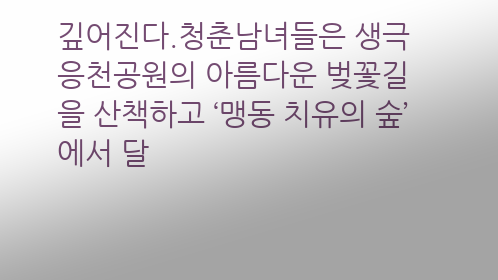깊어진다.청춘남녀들은 생극 응천공원의 아름다운 벚꽃길을 산책하고 ‘맹동 치유의 숲’에서 달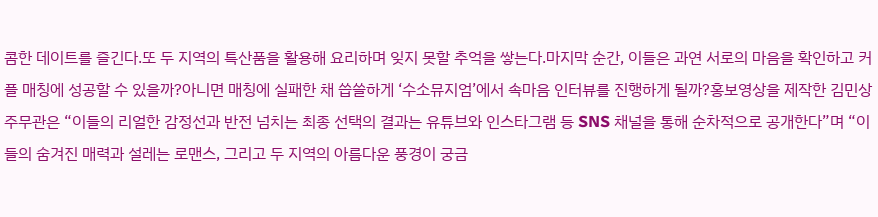콤한 데이트를 즐긴다.또 두 지역의 특산품을 활용해 요리하며 잊지 못할 추억을 쌓는다.마지막 순간, 이들은 과연 서로의 마음을 확인하고 커플 매칭에 성공할 수 있을까?아니면 매칭에 실패한 채 씁쓸하게 ‘수소뮤지엄’에서 속마음 인터뷰를 진행하게 될까?홍보영상을 제작한 김민상 주무관은 “이들의 리얼한 감정선과 반전 넘치는 최종 선택의 결과는 유튜브와 인스타그램 등 SNS 채널을 통해 순차적으로 공개한다”며 “이들의 숨겨진 매력과 설레는 로맨스, 그리고 두 지역의 아름다운 풍경이 궁금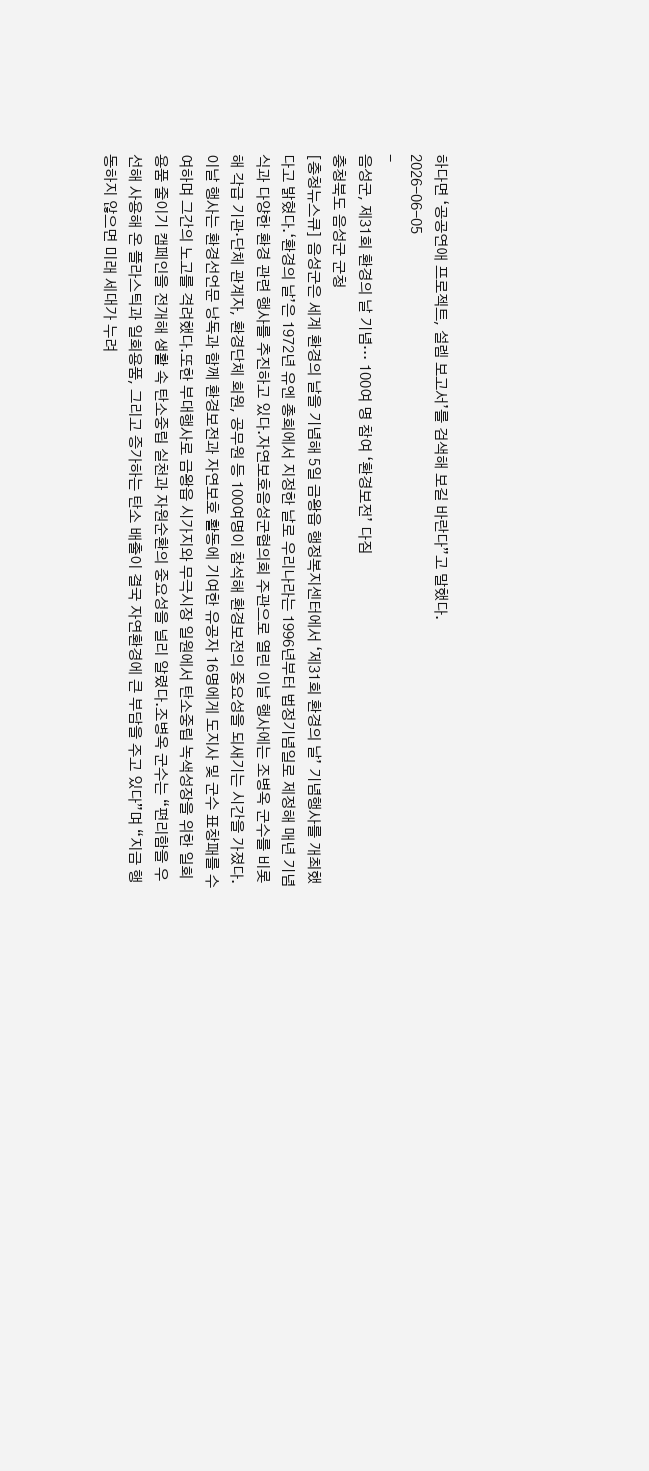하다면 ‘공공연애 프로젝트, 설렘 보고서’를 검색해 보길 바란다”고 말했다.
2026-06-05
-
음성군, 제31회 환경의 날 기념… 100여 명 참여 ‘환경보전’ 다짐
충청북도 음성군 군청
[충청뉴스큐] 음성군은 세계 환경의 날을 기념해 5일 금왕읍 행정복지센터에서 ‘제31회 환경의 날’ 기념행사를 개최했다고 밝혔다.‘환경의 날’은 1972년 유엔 총회에서 지정한 날로 우리나라는 1996년부터 법정기념일로 제정해 매년 기념식과 다양한 환경 관련 행사를 추진하고 있다.자연보호음성군협의회 주관으로 열린 이날 행사에는 조병옥 군수를 비롯해 각급 기관·단체 관계자, 환경단체 회원, 공무원 등 100여명이 참석해 환경보전의 중요성을 되새기는 시간을 가졌다.이날 행사는 환경선언문 낭독과 함께 환경보전과 자연보호 활동에 기여한 유공자 16명에게 도지사 및 군수 표창패를 수여하며 그간의 노고를 격려했다.또한 부대행사로 금왕읍 시가지와 무극시장 일원에서 탄소중립 녹색성장을 위한 일회용품 줄이기 캠페인을 전개해 생활 속 탄소중립 실천과 자원순환의 중요성을 널리 알렸다.조병옥 군수는 “편리함을 우선해 사용해 온 플라스틱과 일회용품, 그리고 증가하는 탄소 배출이 결국 자연환경에 큰 부담을 주고 있다”며 “지금 행동하지 않으면 미래 세대가 누려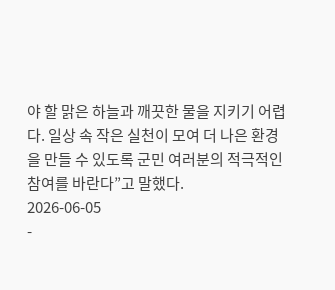야 할 맑은 하늘과 깨끗한 물을 지키기 어렵다. 일상 속 작은 실천이 모여 더 나은 환경을 만들 수 있도록 군민 여러분의 적극적인 참여를 바란다”고 말했다.
2026-06-05
-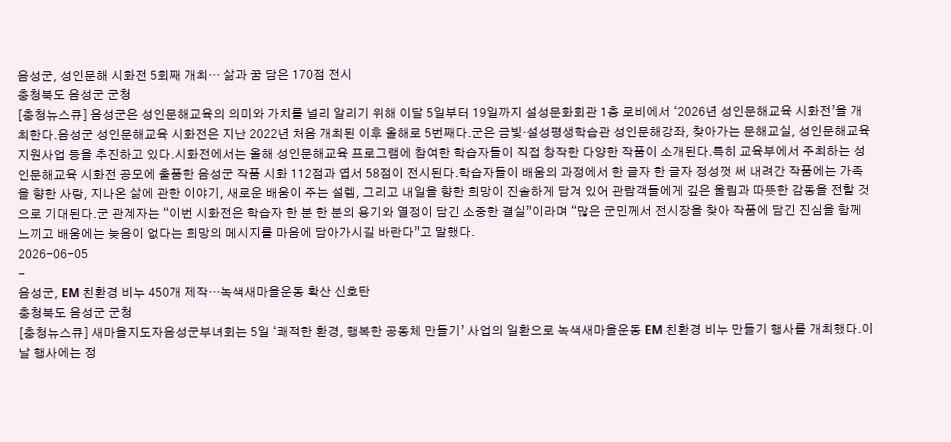음성군, 성인문해 시화전 5회째 개최… 삶과 꿈 담은 170점 전시
충청북도 음성군 군청
[충청뉴스큐] 음성군은 성인문해교육의 의미와 가치를 널리 알리기 위해 이달 5일부터 19일까지 설성문화회관 1층 로비에서 ‘2026년 성인문해교육 시화전’을 개최한다.음성군 성인문해교육 시화전은 지난 2022년 처음 개최된 이후 올해로 5번째다.군은 금빛·설성평생학습관 성인문해강좌, 찾아가는 문해교실, 성인문해교육 지원사업 등을 추진하고 있다.시화전에서는 올해 성인문해교육 프로그램에 참여한 학습자들이 직접 창작한 다양한 작품이 소개된다.특히 교육부에서 주최하는 성인문해교육 시화전 공모에 출품한 음성군 작품 시화 112점과 엽서 58점이 전시된다.학습자들이 배움의 과정에서 한 글자 한 글자 정성껏 써 내려간 작품에는 가족을 향한 사랑, 지나온 삶에 관한 이야기, 새로운 배움이 주는 설렘, 그리고 내일을 향한 희망이 진솔하게 담겨 있어 관람객들에게 깊은 울림과 따뜻한 감동을 전할 것으로 기대된다.군 관계자는 “이번 시화전은 학습자 한 분 한 분의 용기와 열정이 담긴 소중한 결실”이라며 “많은 군민께서 전시장을 찾아 작품에 담긴 진심을 함께 느끼고 배움에는 늦음이 없다는 희망의 메시지를 마음에 담아가시길 바란다”고 말했다.
2026-06-05
-
음성군, EM 친환경 비누 450개 제작…녹색새마을운동 확산 신호탄
충청북도 음성군 군청
[충청뉴스큐] 새마을지도자음성군부녀회는 5일 ‘쾌적한 환경, 행복한 공동체 만들기’ 사업의 일환으로 녹색새마을운동 EM 친환경 비누 만들기 행사를 개최했다.이날 행사에는 정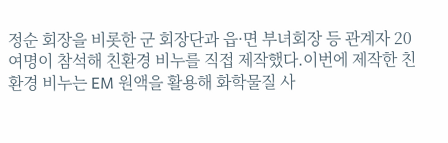정순 회장을 비롯한 군 회장단과 읍·면 부녀회장 등 관계자 20여명이 참석해 친환경 비누를 직접 제작했다.이번에 제작한 친환경 비누는 EM 원액을 활용해 화학물질 사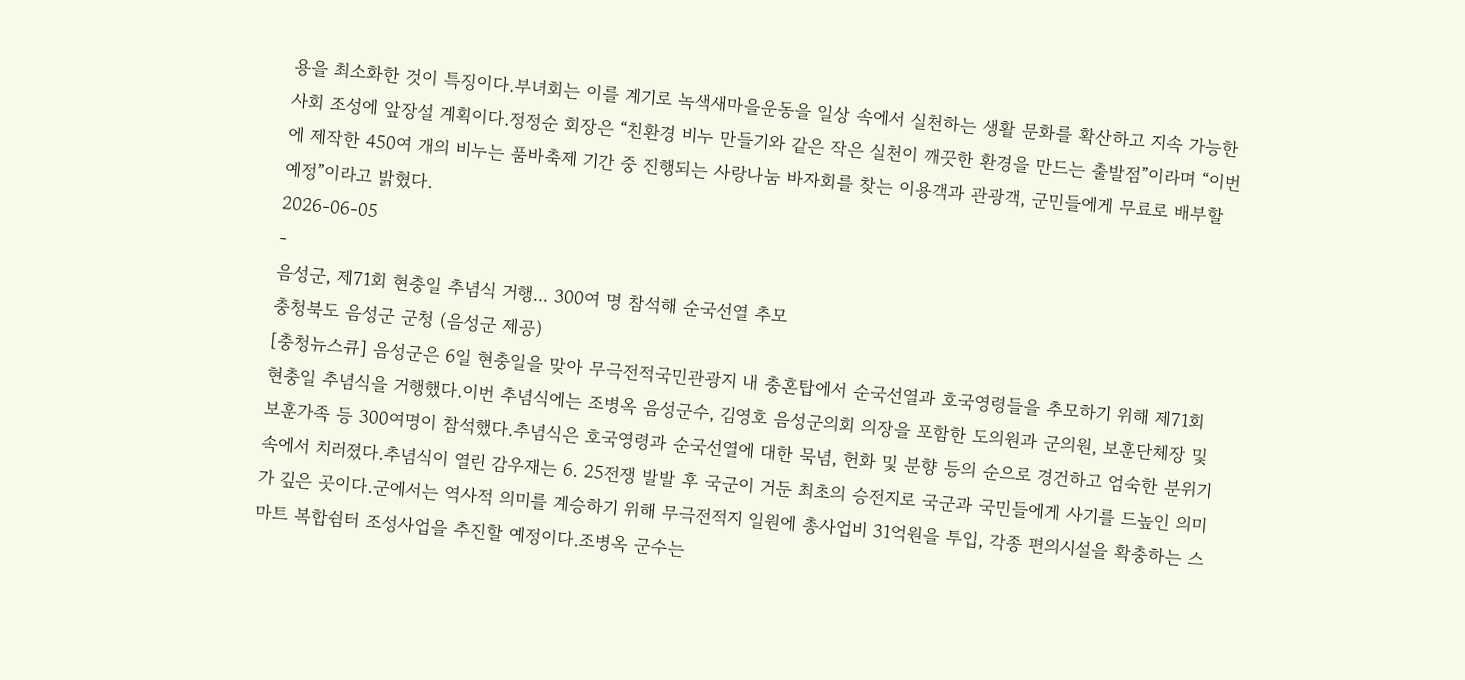용을 최소화한 것이 특징이다.부녀회는 이를 계기로 녹색새마을운동을 일상 속에서 실천하는 생활 문화를 확산하고 지속 가능한 사회 조성에 앞장설 계획이다.정정순 회장은 “친환경 비누 만들기와 같은 작은 실천이 깨끗한 환경을 만드는 출발점”이라며 “이번에 제작한 450여 개의 비누는 품바축제 기간 중 진행되는 사랑나눔 바자회를 찾는 이용객과 관광객, 군민들에게 무료로 배부할 예정”이라고 밝혔다.
2026-06-05
-
음성군, 제71회 현충일 추념식 거행... 300여 명 참석해 순국선열 추모
충청북도 음성군 군청 (음성군 제공)
[충청뉴스큐] 음성군은 6일 현충일을 맞아 무극전적국민관광지 내 충혼탑에서 순국선열과 호국영령들을 추모하기 위해 제71회 현충일 추념식을 거행했다.이번 추념식에는 조병옥 음성군수, 김영호 음성군의회 의장을 포함한 도의원과 군의원, 보훈단체장 및 보훈가족 등 300여명이 참석했다.추념식은 호국영령과 순국선열에 대한 묵념, 헌화 및 분향 등의 순으로 경건하고 엄숙한 분위기 속에서 치러졌다.추념식이 열린 감우재는 6. 25전쟁 발발 후 국군이 거둔 최초의 승전지로 국군과 국민들에게 사기를 드높인 의미가 깊은 곳이다.군에서는 역사적 의미를 계승하기 위해 무극전적지 일원에 총사업비 31억원을 투입, 각종 편의시설을 확충하는 스마트 복합쉼터 조성사업을 추진할 예정이다.조병옥 군수는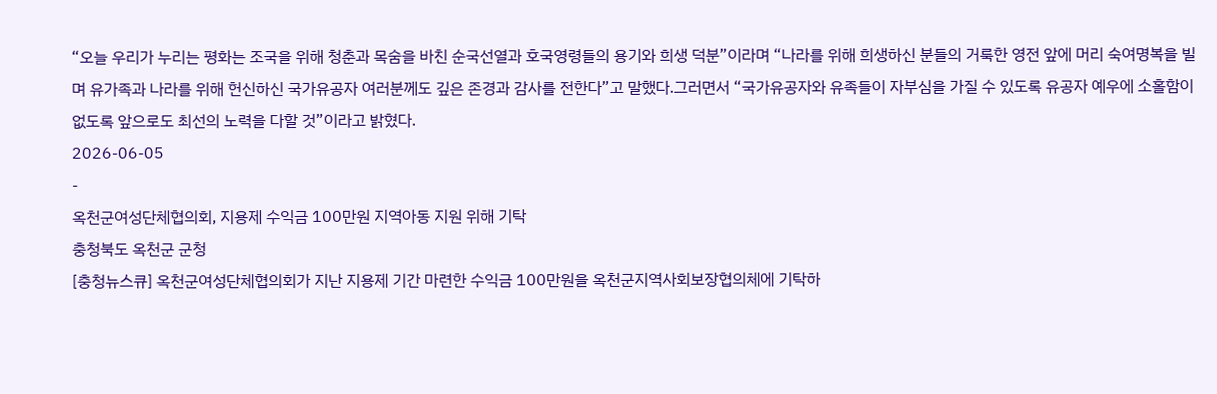“오늘 우리가 누리는 평화는 조국을 위해 청춘과 목숨을 바친 순국선열과 호국영령들의 용기와 희생 덕분”이라며 “나라를 위해 희생하신 분들의 거룩한 영전 앞에 머리 숙여명복을 빌며 유가족과 나라를 위해 헌신하신 국가유공자 여러분께도 깊은 존경과 감사를 전한다”고 말했다.그러면서 “국가유공자와 유족들이 자부심을 가질 수 있도록 유공자 예우에 소홀함이 없도록 앞으로도 최선의 노력을 다할 것”이라고 밝혔다.
2026-06-05
-
옥천군여성단체협의회, 지용제 수익금 100만원 지역아동 지원 위해 기탁
충청북도 옥천군 군청
[충청뉴스큐] 옥천군여성단체협의회가 지난 지용제 기간 마련한 수익금 100만원을 옥천군지역사회보장협의체에 기탁하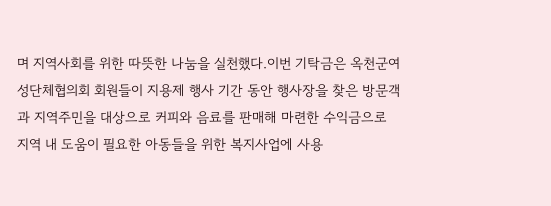며 지역사회를 위한 따뜻한 나눔을 실천했다.이번 기탁금은 옥천군여성단체협의회 회원들이 지용제 행사 기간 동안 행사장을 찾은 방문객과 지역주민을 대상으로 커피와 음료를 판매해 마련한 수익금으로 지역 내 도움이 필요한 아동들을 위한 복지사업에 사용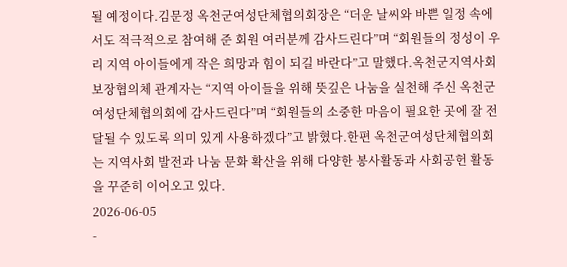될 예정이다.김문정 옥천군여성단체협의회장은 “더운 날씨와 바쁜 일정 속에서도 적극적으로 참여해 준 회원 여러분께 감사드린다”며 “회원들의 정성이 우리 지역 아이들에게 작은 희망과 힘이 되길 바란다”고 말했다.옥천군지역사회보장협의체 관계자는 “지역 아이들을 위해 뜻깊은 나눔을 실천해 주신 옥천군여성단체협의회에 감사드린다”며 “회원들의 소중한 마음이 필요한 곳에 잘 전달될 수 있도록 의미 있게 사용하겠다”고 밝혔다.한편 옥천군여성단체협의회는 지역사회 발전과 나눔 문화 확산을 위해 다양한 봉사활동과 사회공헌 활동을 꾸준히 이어오고 있다.
2026-06-05
-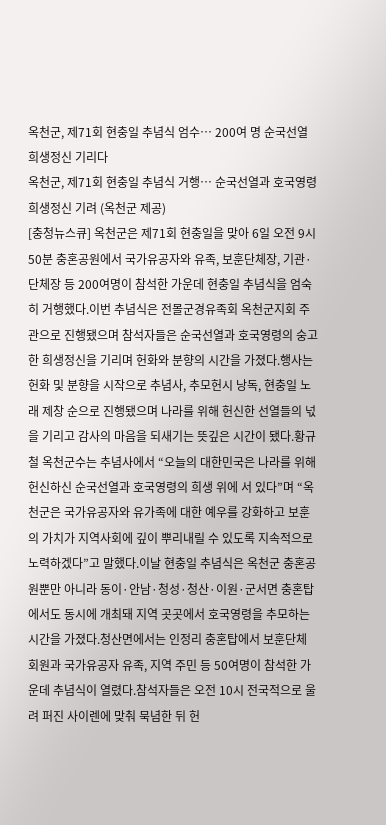옥천군, 제71회 현충일 추념식 엄수… 200여 명 순국선열 희생정신 기리다
옥천군, 제71회 현충일 추념식 거행… 순국선열과 호국영령 희생정신 기려 (옥천군 제공)
[충청뉴스큐] 옥천군은 제71회 현충일을 맞아 6일 오전 9시 50분 충혼공원에서 국가유공자와 유족, 보훈단체장, 기관·단체장 등 200여명이 참석한 가운데 현충일 추념식을 엄숙히 거행했다.이번 추념식은 전몰군경유족회 옥천군지회 주관으로 진행됐으며 참석자들은 순국선열과 호국영령의 숭고한 희생정신을 기리며 헌화와 분향의 시간을 가졌다.행사는 헌화 및 분향을 시작으로 추념사, 추모헌시 낭독, 현충일 노래 제창 순으로 진행됐으며 나라를 위해 헌신한 선열들의 넋을 기리고 감사의 마음을 되새기는 뜻깊은 시간이 됐다.황규철 옥천군수는 추념사에서 “오늘의 대한민국은 나라를 위해 헌신하신 순국선열과 호국영령의 희생 위에 서 있다”며 “옥천군은 국가유공자와 유가족에 대한 예우를 강화하고 보훈의 가치가 지역사회에 깊이 뿌리내릴 수 있도록 지속적으로 노력하겠다”고 말했다.이날 현충일 추념식은 옥천군 충혼공원뿐만 아니라 동이·안남·청성·청산·이원·군서면 충혼탑에서도 동시에 개최돼 지역 곳곳에서 호국영령을 추모하는 시간을 가졌다.청산면에서는 인정리 충혼탑에서 보훈단체 회원과 국가유공자 유족, 지역 주민 등 50여명이 참석한 가운데 추념식이 열렸다.참석자들은 오전 10시 전국적으로 울려 퍼진 사이렌에 맞춰 묵념한 뒤 헌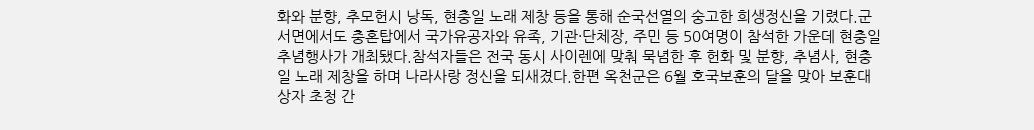화와 분향, 추모헌시 낭독, 현충일 노래 제창 등을 통해 순국선열의 숭고한 희생정신을 기렸다.군서면에서도 충혼탑에서 국가유공자와 유족, 기관·단체장, 주민 등 50여명이 참석한 가운데 현충일 추념행사가 개최됐다.참석자들은 전국 동시 사이렌에 맞춰 묵념한 후 헌화 및 분향, 추념사, 현충일 노래 제창을 하며 나라사랑 정신을 되새겼다.한편 옥천군은 6월 호국보훈의 달을 맞아 보훈대상자 초청 간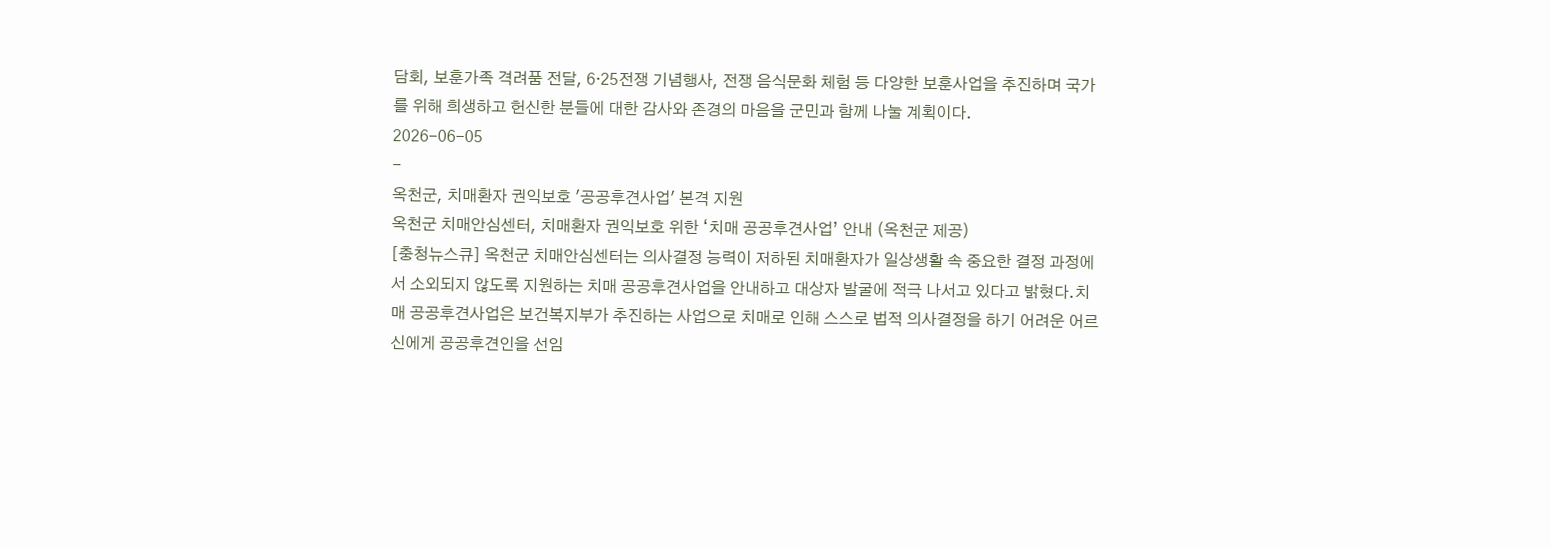담회, 보훈가족 격려품 전달, 6·25전쟁 기념행사, 전쟁 음식문화 체험 등 다양한 보훈사업을 추진하며 국가를 위해 희생하고 헌신한 분들에 대한 감사와 존경의 마음을 군민과 함께 나눌 계획이다.
2026-06-05
-
옥천군, 치매환자 권익보호 '공공후견사업' 본격 지원
옥천군 치매안심센터, 치매환자 권익보호 위한 ‘치매 공공후견사업’ 안내 (옥천군 제공)
[충청뉴스큐] 옥천군 치매안심센터는 의사결정 능력이 저하된 치매환자가 일상생활 속 중요한 결정 과정에서 소외되지 않도록 지원하는 치매 공공후견사업을 안내하고 대상자 발굴에 적극 나서고 있다고 밝혔다.치매 공공후견사업은 보건복지부가 추진하는 사업으로 치매로 인해 스스로 법적 의사결정을 하기 어려운 어르신에게 공공후견인을 선임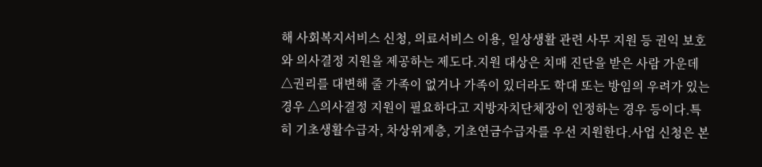해 사회복지서비스 신청, 의료서비스 이용, 일상생활 관련 사무 지원 등 권익 보호와 의사결정 지원을 제공하는 제도다.지원 대상은 치매 진단을 받은 사람 가운데 △권리를 대변해 줄 가족이 없거나 가족이 있더라도 학대 또는 방임의 우려가 있는 경우 △의사결정 지원이 필요하다고 지방자치단체장이 인정하는 경우 등이다.특히 기초생활수급자, 차상위계층, 기초연금수급자를 우선 지원한다.사업 신청은 본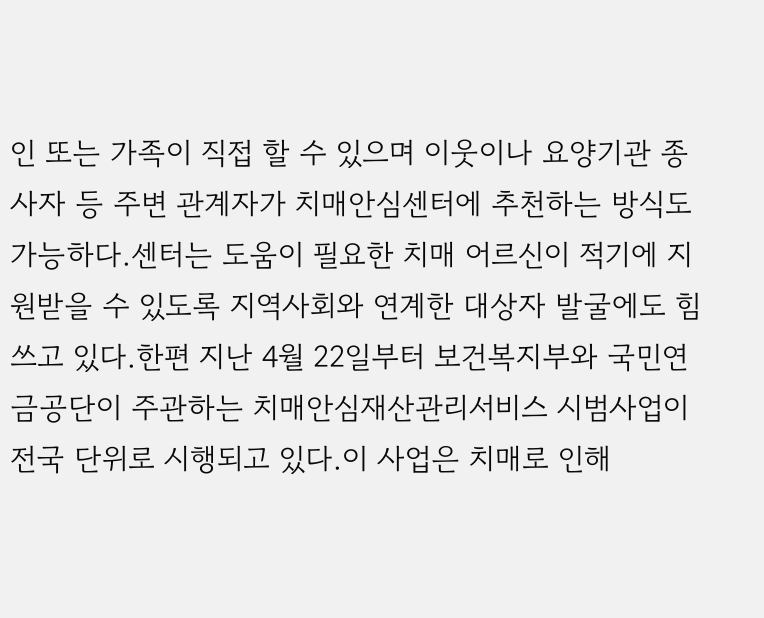인 또는 가족이 직접 할 수 있으며 이웃이나 요양기관 종사자 등 주변 관계자가 치매안심센터에 추천하는 방식도 가능하다.센터는 도움이 필요한 치매 어르신이 적기에 지원받을 수 있도록 지역사회와 연계한 대상자 발굴에도 힘쓰고 있다.한편 지난 4월 22일부터 보건복지부와 국민연금공단이 주관하는 치매안심재산관리서비스 시범사업이 전국 단위로 시행되고 있다.이 사업은 치매로 인해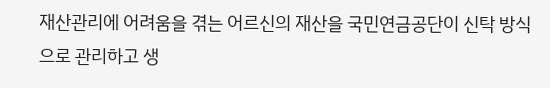재산관리에 어려움을 겪는 어르신의 재산을 국민연금공단이 신탁 방식으로 관리하고 생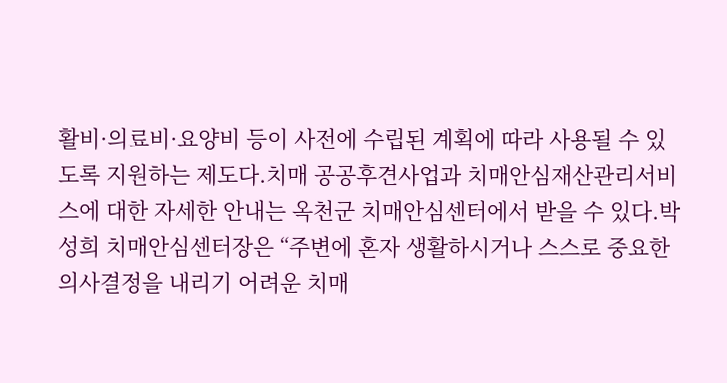활비·의료비·요양비 등이 사전에 수립된 계획에 따라 사용될 수 있도록 지원하는 제도다.치매 공공후견사업과 치매안심재산관리서비스에 대한 자세한 안내는 옥천군 치매안심센터에서 받을 수 있다.박성희 치매안심센터장은 “주변에 혼자 생활하시거나 스스로 중요한 의사결정을 내리기 어려운 치매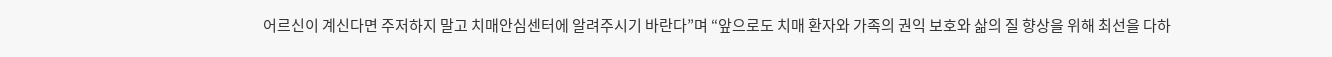어르신이 계신다면 주저하지 말고 치매안심센터에 알려주시기 바란다”며 “앞으로도 치매 환자와 가족의 권익 보호와 삶의 질 향상을 위해 최선을 다하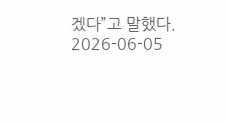겠다”고 말했다.
2026-06-05